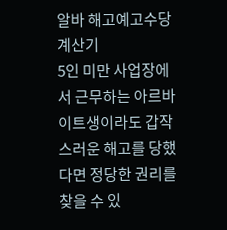알바 해고예고수당 계산기
5인 미만 사업장에서 근무하는 아르바이트생이라도 갑작스러운 해고를 당했다면 정당한 권리를 찾을 수 있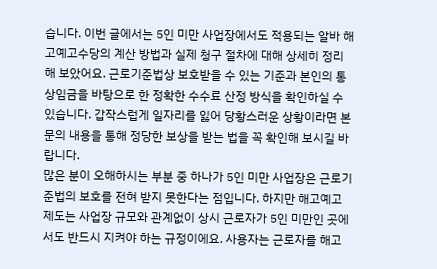습니다. 이번 글에서는 5인 미만 사업장에서도 적용되는 알바 해고예고수당의 계산 방법과 실제 청구 절차에 대해 상세히 정리해 보았어요. 근로기준법상 보호받을 수 있는 기준과 본인의 통상임금을 바탕으로 한 정확한 수수료 산정 방식을 확인하실 수 있습니다. 갑작스럽게 일자리를 잃어 당황스러운 상황이라면 본문의 내용을 통해 정당한 보상을 받는 법을 꼭 확인해 보시길 바랍니다.
많은 분이 오해하시는 부분 중 하나가 5인 미만 사업장은 근로기준법의 보호를 전혀 받지 못한다는 점입니다. 하지만 해고예고 제도는 사업장 규모와 관계없이 상시 근로자가 5인 미만인 곳에서도 반드시 지켜야 하는 규정이에요. 사용자는 근로자를 해고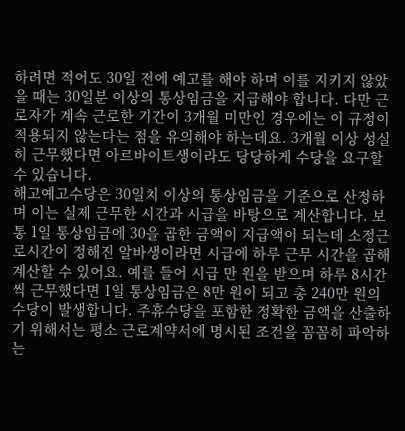하려면 적어도 30일 전에 예고를 해야 하며 이를 지키지 않았을 때는 30일분 이상의 통상임금을 지급해야 합니다. 다만 근로자가 계속 근로한 기간이 3개월 미만인 경우에는 이 규정이 적용되지 않는다는 점을 유의해야 하는데요. 3개월 이상 성실히 근무했다면 아르바이트생이라도 당당하게 수당을 요구할 수 있습니다.
해고예고수당은 30일치 이상의 통상임금을 기준으로 산정하며 이는 실제 근무한 시간과 시급을 바탕으로 계산합니다. 보통 1일 통상임금에 30을 곱한 금액이 지급액이 되는데 소정근로시간이 정해진 알바생이라면 시급에 하루 근무 시간을 곱해 계산할 수 있어요. 예를 들어 시급 만 원을 받으며 하루 8시간씩 근무했다면 1일 통상임금은 8만 원이 되고 총 240만 원의 수당이 발생합니다. 주휴수당을 포함한 정확한 금액을 산출하기 위해서는 평소 근로계약서에 명시된 조건을 꼼꼼히 파악하는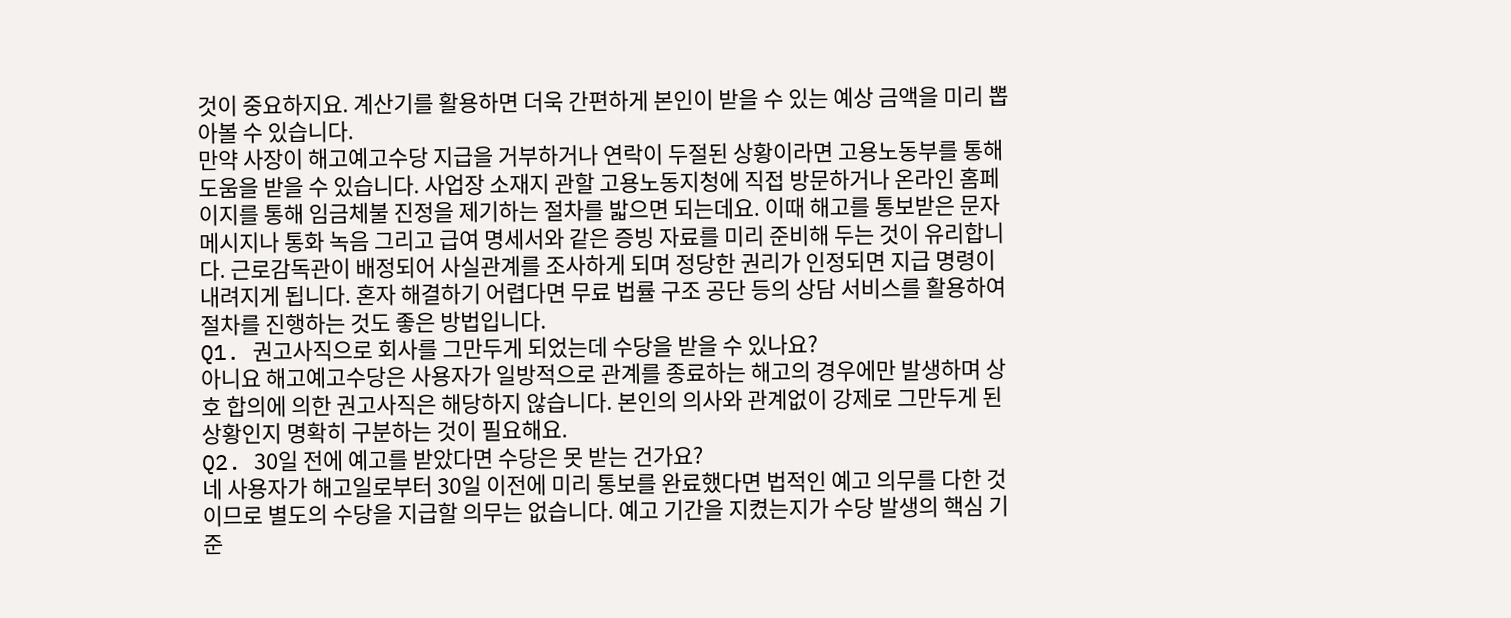것이 중요하지요. 계산기를 활용하면 더욱 간편하게 본인이 받을 수 있는 예상 금액을 미리 뽑아볼 수 있습니다.
만약 사장이 해고예고수당 지급을 거부하거나 연락이 두절된 상황이라면 고용노동부를 통해 도움을 받을 수 있습니다. 사업장 소재지 관할 고용노동지청에 직접 방문하거나 온라인 홈페이지를 통해 임금체불 진정을 제기하는 절차를 밟으면 되는데요. 이때 해고를 통보받은 문자 메시지나 통화 녹음 그리고 급여 명세서와 같은 증빙 자료를 미리 준비해 두는 것이 유리합니다. 근로감독관이 배정되어 사실관계를 조사하게 되며 정당한 권리가 인정되면 지급 명령이 내려지게 됩니다. 혼자 해결하기 어렵다면 무료 법률 구조 공단 등의 상담 서비스를 활용하여 절차를 진행하는 것도 좋은 방법입니다.
Q1. 권고사직으로 회사를 그만두게 되었는데 수당을 받을 수 있나요?
아니요 해고예고수당은 사용자가 일방적으로 관계를 종료하는 해고의 경우에만 발생하며 상호 합의에 의한 권고사직은 해당하지 않습니다. 본인의 의사와 관계없이 강제로 그만두게 된 상황인지 명확히 구분하는 것이 필요해요.
Q2. 30일 전에 예고를 받았다면 수당은 못 받는 건가요?
네 사용자가 해고일로부터 30일 이전에 미리 통보를 완료했다면 법적인 예고 의무를 다한 것이므로 별도의 수당을 지급할 의무는 없습니다. 예고 기간을 지켰는지가 수당 발생의 핵심 기준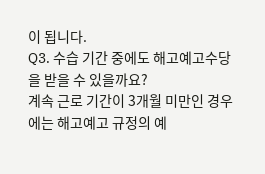이 됩니다.
Q3. 수습 기간 중에도 해고예고수당을 받을 수 있을까요?
계속 근로 기간이 3개월 미만인 경우에는 해고예고 규정의 예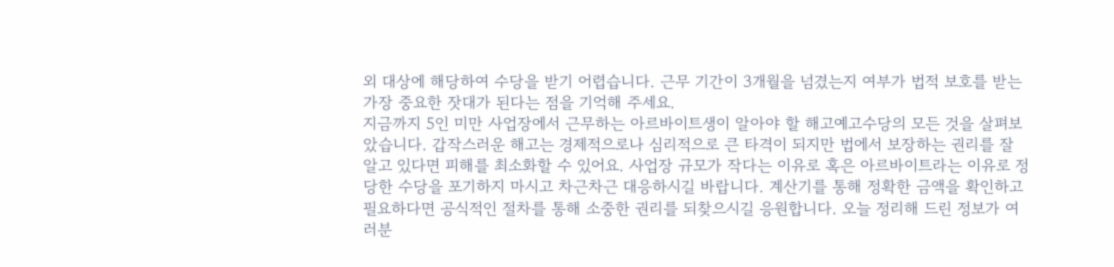외 대상에 해당하여 수당을 받기 어렵습니다. 근무 기간이 3개월을 넘겼는지 여부가 법적 보호를 받는 가장 중요한 잣대가 된다는 점을 기억해 주세요.
지금까지 5인 미만 사업장에서 근무하는 아르바이트생이 알아야 할 해고예고수당의 모든 것을 살펴보았습니다. 갑작스러운 해고는 경제적으로나 심리적으로 큰 타격이 되지만 법에서 보장하는 권리를 잘 알고 있다면 피해를 최소화할 수 있어요. 사업장 규모가 작다는 이유로 혹은 아르바이트라는 이유로 정당한 수당을 포기하지 마시고 차근차근 대응하시길 바랍니다. 계산기를 통해 정확한 금액을 확인하고 필요하다면 공식적인 절차를 통해 소중한 권리를 되찾으시길 응원합니다. 오늘 정리해 드린 정보가 여러분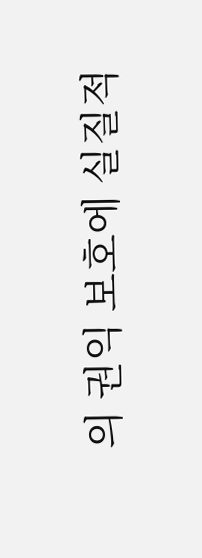의 권익 보호에 실질적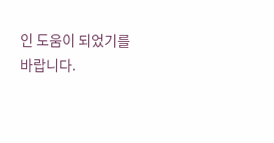인 도움이 되었기를 바랍니다.